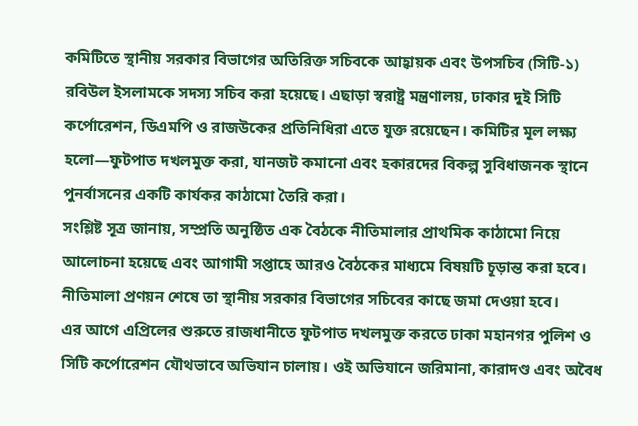কমিটিতে স্থানীয় সরকার বিভাগের অতিরিক্ত সচিবকে আহ্বায়ক এবং উপসচিব (সিটি-১) রবিউল ইসলামকে সদস্য সচিব করা হয়েছে। এছাড়া স্বরাষ্ট্র মন্ত্রণালয়, ঢাকার দুই সিটি কর্পোরেশন, ডিএমপি ও রাজউকের প্রতিনিধিরা এতে যুক্ত রয়েছেন। কমিটির মূল লক্ষ্য হলো—ফুটপাত দখলমুক্ত করা, যানজট কমানো এবং হকারদের বিকল্প সুবিধাজনক স্থানে পুনর্বাসনের একটি কার্যকর কাঠামো তৈরি করা।
সংশ্লিষ্ট সূত্র জানায়, সম্প্রতি অনুষ্ঠিত এক বৈঠকে নীতিমালার প্রাথমিক কাঠামো নিয়ে আলোচনা হয়েছে এবং আগামী সপ্তাহে আরও বৈঠকের মাধ্যমে বিষয়টি চূড়ান্ত করা হবে। নীতিমালা প্রণয়ন শেষে তা স্থানীয় সরকার বিভাগের সচিবের কাছে জমা দেওয়া হবে।
এর আগে এপ্রিলের শুরুতে রাজধানীতে ফুটপাত দখলমুক্ত করতে ঢাকা মহানগর পুলিশ ও সিটি কর্পোরেশন যৌথভাবে অভিযান চালায়। ওই অভিযানে জরিমানা, কারাদণ্ড এবং অবৈধ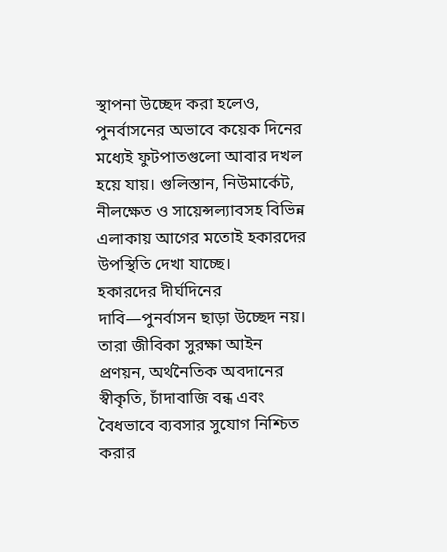স্থাপনা উচ্ছেদ করা হলেও, পুনর্বাসনের অভাবে কয়েক দিনের মধ্যেই ফুটপাতগুলো আবার দখল হয়ে যায়। গুলিস্তান, নিউমার্কেট, নীলক্ষেত ও সায়েন্সল্যাবসহ বিভিন্ন এলাকায় আগের মতোই হকারদের উপস্থিতি দেখা যাচ্ছে।
হকারদের দীর্ঘদিনের দাবি—পুনর্বাসন ছাড়া উচ্ছেদ নয়। তারা জীবিকা সুরক্ষা আইন প্রণয়ন, অর্থনৈতিক অবদানের স্বীকৃতি, চাঁদাবাজি বন্ধ এবং বৈধভাবে ব্যবসার সুযোগ নিশ্চিত করার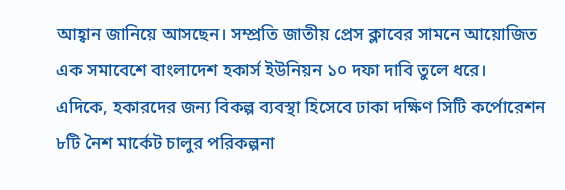আহ্বান জানিয়ে আসছেন। সম্প্রতি জাতীয় প্রেস ক্লাবের সামনে আয়োজিত এক সমাবেশে বাংলাদেশ হকার্স ইউনিয়ন ১০ দফা দাবি তুলে ধরে।
এদিকে, হকারদের জন্য বিকল্প ব্যবস্থা হিসেবে ঢাকা দক্ষিণ সিটি কর্পোরেশন ৮টি নৈশ মার্কেট চালুর পরিকল্পনা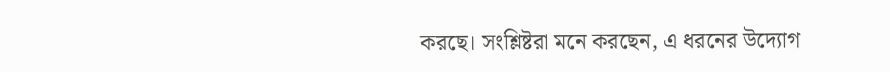করছে। সংশ্লিষ্টরা মনে করছেন, এ ধরনের উদ্যোগ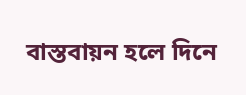বাস্তবায়ন হলে দিনে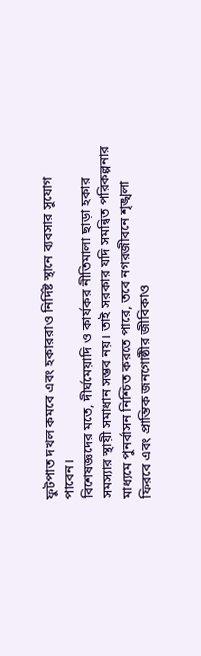ফুটপাত দখল কমবে এবং হকাররাও নির্দিষ্ট স্থানে ব্যবসার সুযোগ পাবেন।
বিশেষজ্ঞদের মতে, দীর্ঘমেয়াদি ও কার্যকর নীতিমালা ছাড়া হকার সমস্যার স্থায়ী সমাধান সম্ভব নয়। তাই সরকার যদি সমন্বিত পরিকল্পনার মাধ্যমে পুনর্বাসন নিশ্চিত করতে পারে, তবে নগরজীবনে শৃঙ্খলা ফিরবে এবং প্রান্তিক জনগোষ্ঠীর জীবিকাও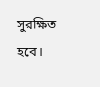সুরক্ষিত হবে।